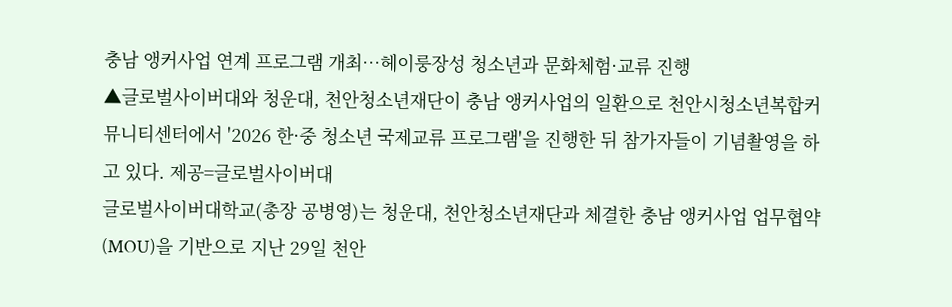충남 앵커사업 연계 프로그램 개최…헤이룽장성 청소년과 문화체험·교류 진행
▲글로벌사이버대와 청운대, 천안청소년재단이 충남 앵커사업의 일환으로 천안시청소년복합커뮤니티센터에서 '2026 한·중 청소년 국제교류 프로그램'을 진행한 뒤 참가자들이 기념촬영을 하고 있다. 제공=글로벌사이버대
글로벌사이버대학교(총장 공병영)는 청운대, 천안청소년재단과 체결한 충남 앵커사업 업무협약(MOU)을 기반으로 지난 29일 천안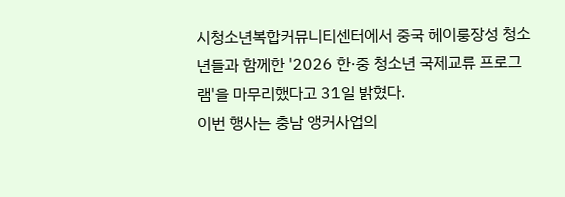시청소년복합커뮤니티센터에서 중국 헤이룽장성 청소년들과 함께한 '2026 한·중 청소년 국제교류 프로그램'을 마무리했다고 31일 밝혔다.
이번 행사는 충남 앵커사업의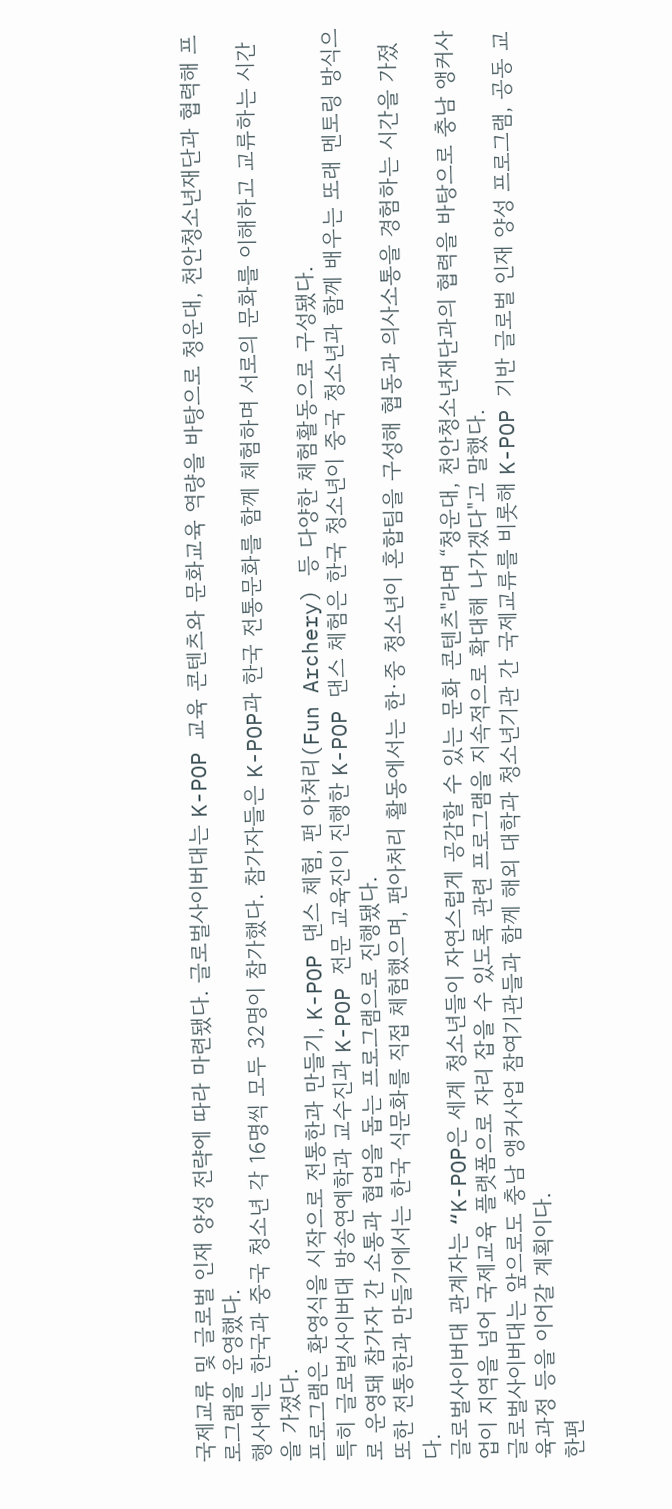국제교류 및 글로벌 인재 양성 전략에 따라 마련됐다. 글로벌사이버대는 K-POP 교육 콘텐츠와 문화교육 역량을 바탕으로 청운대, 천안청소년재단과 협력해 프로그램을 운영했다.
행사에는 한국과 중국 청소년 각 16명씩 모두 32명이 참가했다. 참가자들은 K-POP과 한국 전통문화를 함께 체험하며 서로의 문화를 이해하고 교류하는 시간을 가졌다.
프로그램은 환영식을 시작으로 전통한과 만들기, K-POP 댄스 체험, 펀 아처리(Fun Archery) 등 다양한 체험활동으로 구성됐다.
특히 글로벌사이버대 방송연예학과 교수진과 K-POP 전문 교육진이 진행한 K-POP 댄스 체험은 한국 청소년이 중국 청소년과 함께 배우는 또래 멘토링 방식으로 운영돼 참가자 간 소통과 협업을 돕는 프로그램으로 진행됐다.
또한 전통한과 만들기에서는 한국 식문화를 직접 체험했으며, 펀아처리 활동에서는 한·중 청소년이 혼합팀을 구성해 협동과 의사소통을 경험하는 시간을 가졌다.
글로벌사이버대 관계자는 “K-POP은 세계 청소년들이 자연스럽게 공감할 수 있는 문화 콘텐츠"라며 “청운대, 천안청소년재단과의 협력을 바탕으로 충남 앵커사업이 지역을 넘어 국제교육 플랫폼으로 자리 잡을 수 있도록 관련 프로그램을 지속적으로 확대해 나가겠다"고 말했다.
글로벌사이버대는 앞으로도 충남 앵커사업 참여기관들과 함께 해외 대학과 청소년기관 간 국제교류를 비롯해 K-POP 기반 글로벌 인재 양성 프로그램, 공동 교육과정 등을 이어갈 계획이다.
한편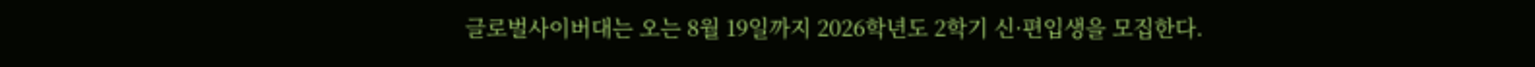글로벌사이버대는 오는 8월 19일까지 2026학년도 2학기 신·편입생을 모집한다.